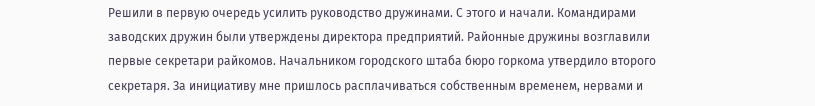Решили в первую очередь усилить руководство дружинами. С этого и начали. Командирами заводских дружин были утверждены директора предприятий. Районные дружины возглавили первые секретари райкомов. Начальником городского штаба бюро горкома утвердило второго секретаря. За инициативу мне пришлось расплачиваться собственным временем, нервами и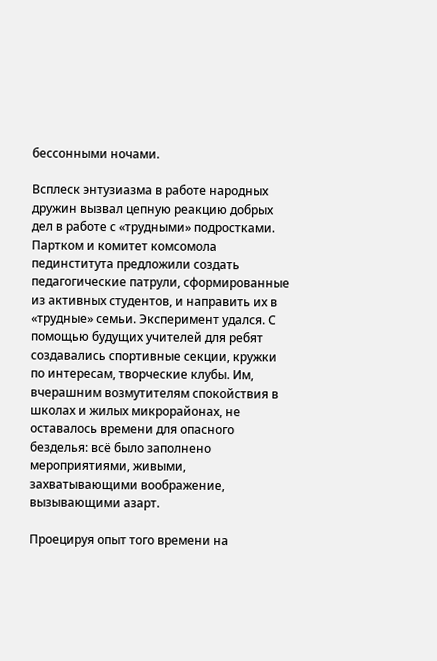бессонными ночами.

Всплеск энтузиазма в работе народных дружин вызвал цепную реакцию добрых дел в работе с «трудными» подростками. Партком и комитет комсомола пединститута предложили создать педагогические патрули, сформированные из активных студентов, и направить их в «трудные» семьи. Эксперимент удался. С помощью будущих учителей для ребят создавались спортивные секции, кружки по интересам, творческие клубы. Им, вчерашним возмутителям спокойствия в школах и жилых микрорайонах, не оставалось времени для опасного безделья: всё было заполнено мероприятиями, живыми, захватывающими воображение, вызывающими азарт.

Проецируя опыт того времени на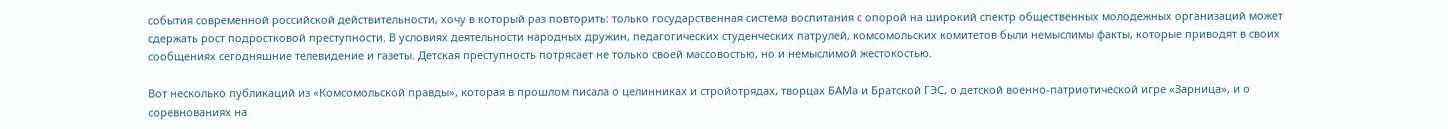события современной российской действительности, хочу в который раз повторить: только государственная система воспитания с опорой на широкий спектр общественных молодежных организаций может сдержать рост подростковой преступности. В условиях деятельности народных дружин, педагогических студенческих патрулей, комсомольских комитетов были немыслимы факты, которые приводят в своих сообщениях сегодняшние телевидение и газеты. Детская преступность потрясает не только своей массовостью, но и немыслимой жестокостью.

Вот несколько публикаций из «Комсомольской правды», которая в прошлом писала о целинниках и стройотрядах, творцах БАМа и Братской ГЭС, о детской военно-патриотической игре «Зарница», и о соревнованиях на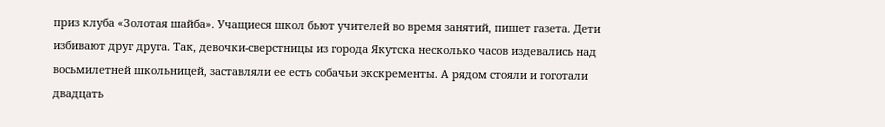приз клуба «Золотая шайба». Учащиеся школ бьют учителей во время занятий, пишет газета. Дети избивают друг друга. Так, девочки-сверстницы из города Якутска несколько часов издевались над восьмилетней школьницей, заставляли ее есть собачьи экскременты. А рядом стояли и гоготали двадцать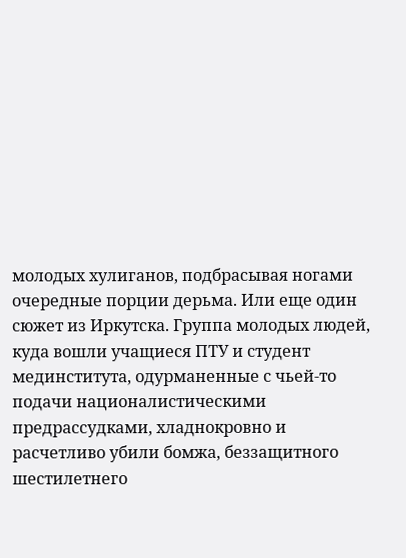молодых хулиганов, подбрасывая ногами очередные порции дерьма. Или еще один сюжет из Иркутска. Группа молодых людей, куда вошли учащиеся ПТУ и студент мединститута, одурманенные с чьей-то подачи националистическими предрассудками, хладнокровно и расчетливо убили бомжа, беззащитного шестилетнего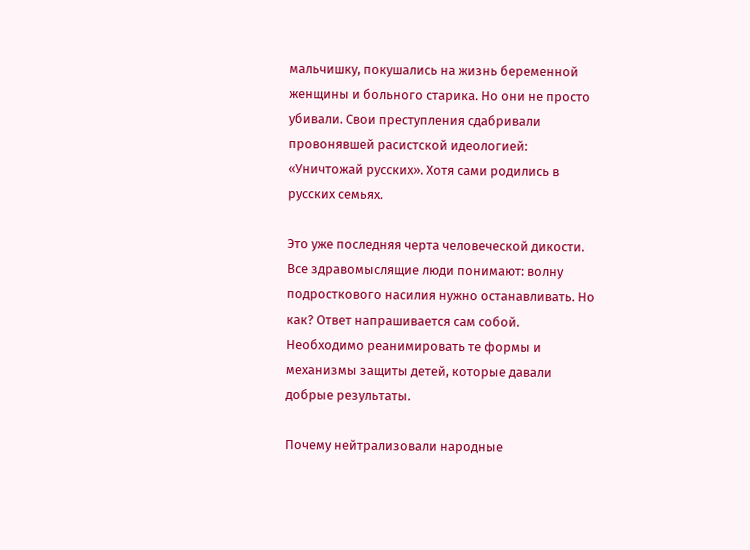мальчишку, покушались на жизнь беременной женщины и больного старика. Но они не просто убивали. Свои преступления сдабривали провонявшей расистской идеологией: «Уничтожай русских». Хотя сами родились в русских семьях.

Это уже последняя черта человеческой дикости. Все здравомыслящие люди понимают: волну подросткового насилия нужно останавливать. Но как? Ответ напрашивается сам собой. Необходимо реанимировать те формы и механизмы защиты детей, которые давали добрые результаты.

Почему нейтрализовали народные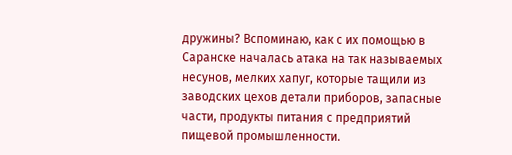дружины? Вспоминаю, как с их помощью в Саранске началась атака на так называемых несунов, мелких хапуг, которые тащили из заводских цехов детали приборов, запасные части, продукты питания с предприятий пищевой промышленности.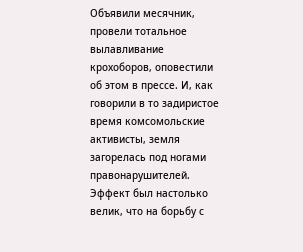Объявили месячник, провели тотальное вылавливание крохоборов, оповестили об этом в прессе. И, как говорили в то задиристое время комсомольские активисты, земля загорелась под ногами правонарушителей. Эффект был настолько велик, что на борьбу с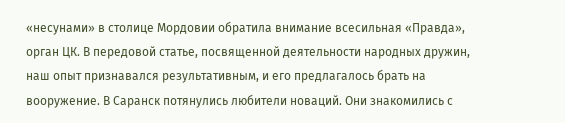«несунами» в столице Мордовии обратила внимание всесильная «Правда», орган ЦК. В передовой статье, посвященной деятельности народных дружин, наш опыт признавался результативным, и его предлагалось брать на вооружение. В Саранск потянулись любители новаций. Они знакомились с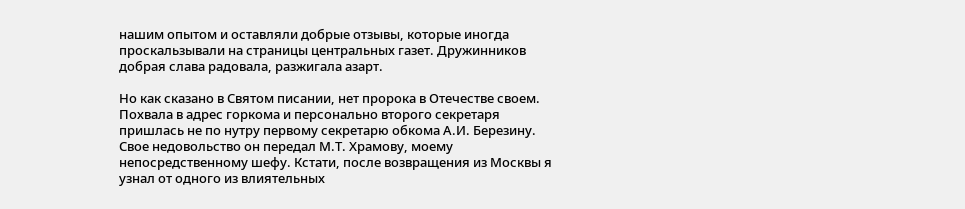нашим опытом и оставляли добрые отзывы, которые иногда проскальзывали на страницы центральных газет. Дружинников добрая слава радовала, разжигала азарт.

Но как сказано в Святом писании, нет пророка в Отечестве своем. Похвала в адрес горкома и персонально второго секретаря пришлась не по нутру первому секретарю обкома А.И. Березину. Свое недовольство он передал М.Т. Храмову, моему непосредственному шефу. Кстати, после возвращения из Москвы я узнал от одного из влиятельных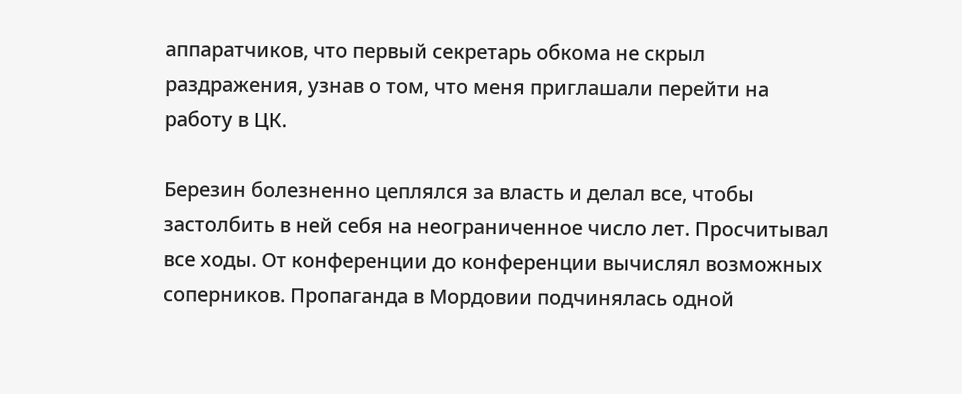аппаратчиков, что первый секретарь обкома не скрыл раздражения, узнав о том, что меня приглашали перейти на работу в ЦК.

Березин болезненно цеплялся за власть и делал все, чтобы застолбить в ней себя на неограниченное число лет. Просчитывал все ходы. От конференции до конференции вычислял возможных соперников. Пропаганда в Мордовии подчинялась одной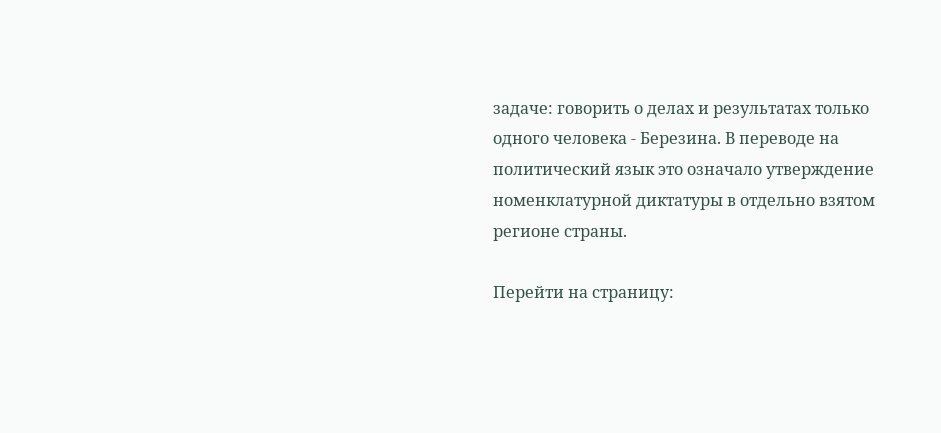задаче: говорить о делах и результатах только одного человека - Березина. В переводе на политический язык это означало утверждение номенклатурной диктатуры в отдельно взятом регионе страны.

Перейти на страницу: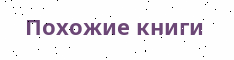Похожие книги